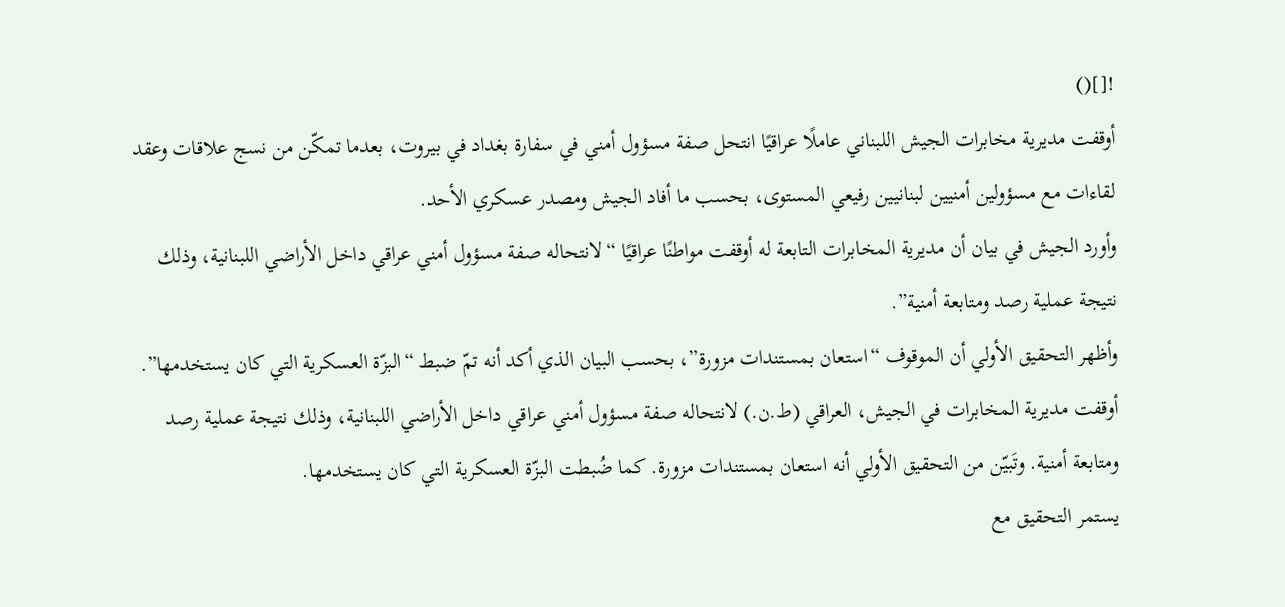![]()
أوقفت مديرية مخابرات الجيش اللبناني عاملًا عراقيًا انتحل صفة مسؤول أمني في سفارة بغداد في بيروت، بعدما تمكّن من نسج علاقات وعقد لقاءات مع مسؤولين أمنيين لبنانيين رفيعي المستوى، بحسب ما أفاد الجيش ومصدر عسكري الأحد.
وأورد الجيش في بيان أن مديرية المخابرات التابعة له أوقفت مواطنًا عراقيًا “لانتحاله صفة مسؤول أمني عراقي داخل الأراضي اللبنانية، وذلك نتيجة عملية رصد ومتابعة أمنية”.
وأظهر التحقيق الأولي أن الموقوف “استعان بمستندات مزورة”، بحسب البيان الذي أكد أنه تمّ ضبط “البزّة العسكرية التي كان يستخدمها”.
أوقفت مديرية المخابرات في الجيش، العراقي (ط.ن.) لانتحاله صفة مسؤول أمني عراقي داخل الأراضي اللبنانية، وذلك نتيجة عملية رصد ومتابعة أمنية. وتَبيّن من التحقيق الأولي أنه استعان بمستندات مزورة. كما ضُبطت البزّة العسكرية التي كان يستخدمها.
يستمر التحقيق مع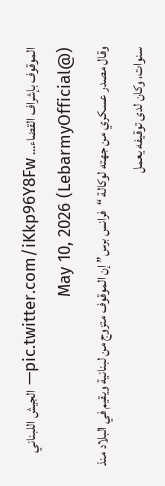الموقوف بإشراف القضاء… pic.twitter.com/iKkp96Y8Fw— الجيش اللبناني (@LebarmyOfficial) May 10, 2026
وقال مصدر عسكري من جهته لوكالة “فرانس برس” إن الموقوف متزوج من لبنانية ويقيم في البلاد منذ سنوات، وكان لدى توقيفه يعمل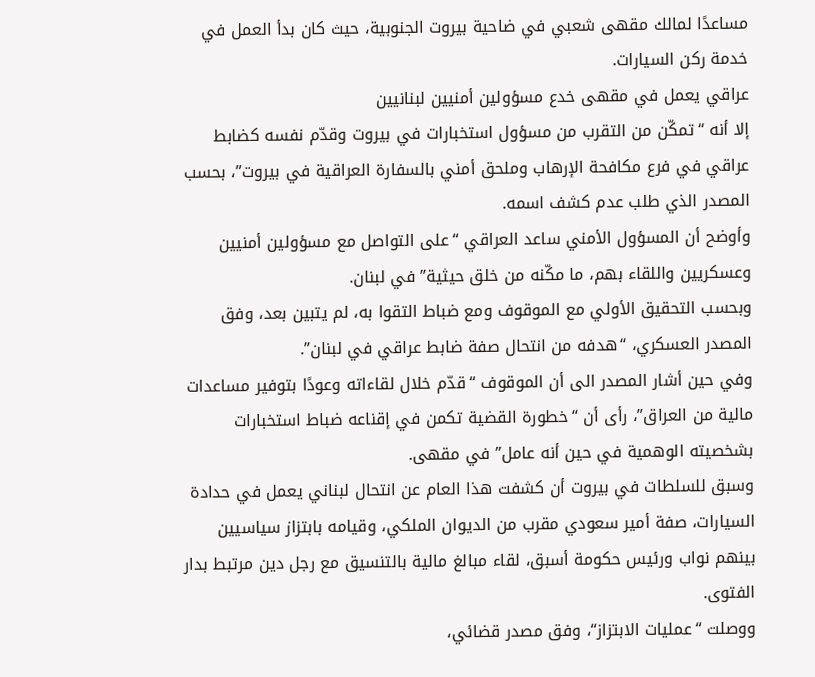مساعدًا لمالك مقهى شعبي في ضاحية بيروت الجنوبية، حيث كان بدأ العمل في خدمة ركن السيارات.
عراقي يعمل في مقهى خدع مسؤولين أمنيين لبنانيين
إلا أنه “تمكّن من التقرب من مسؤول استخبارات في بيروت وقدّم نفسه كضابط عراقي في فرع مكافحة الإرهاب وملحق أمني بالسفارة العراقية في بيروت”، بحسب المصدر الذي طلب عدم كشف اسمه.
وأوضح أن المسؤول الأمني ساعد العراقي “على التواصل مع مسؤولين أمنيين وعسكريين واللقاء بهم، ما مكّنه من خلق حيثية” في لبنان.
وبحسب التحقيق الأولي مع الموقوف ومع ضباط التقوا به، لم يتبين بعد، وفق المصدر العسكري، “هدفه من انتحال صفة ضابط عراقي في لبنان”.
وفي حين أشار المصدر الى أن الموقوف “قدّم خلال لقاءاته وعودًا بتوفير مساعدات مالية من العراق”، رأى أن “خطورة القضية تكمن في إقناعه ضباط استخبارات بشخصيته الوهمية في حين أنه عامل” في مقهى.
وسبق للسلطات في بيروت أن كشفت هذا العام عن انتحال لبناني يعمل في حدادة السيارات، صفة أمير سعودي مقرب من الديوان الملكي، وقيامه بابتزاز سياسيين بينهم نواب ورئيس حكومة أسبق، لقاء مبالغ مالية بالتنسيق مع رجل دين مرتبط بدار الفتوى.
ووصلت “عمليات الابتزاز“، وفق مصدر قضائي،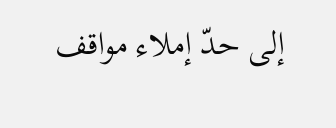إلى حدّ إملاء مواقف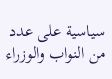سياسية على عدد من النواب والوزراء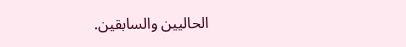الحاليين والسابقين.